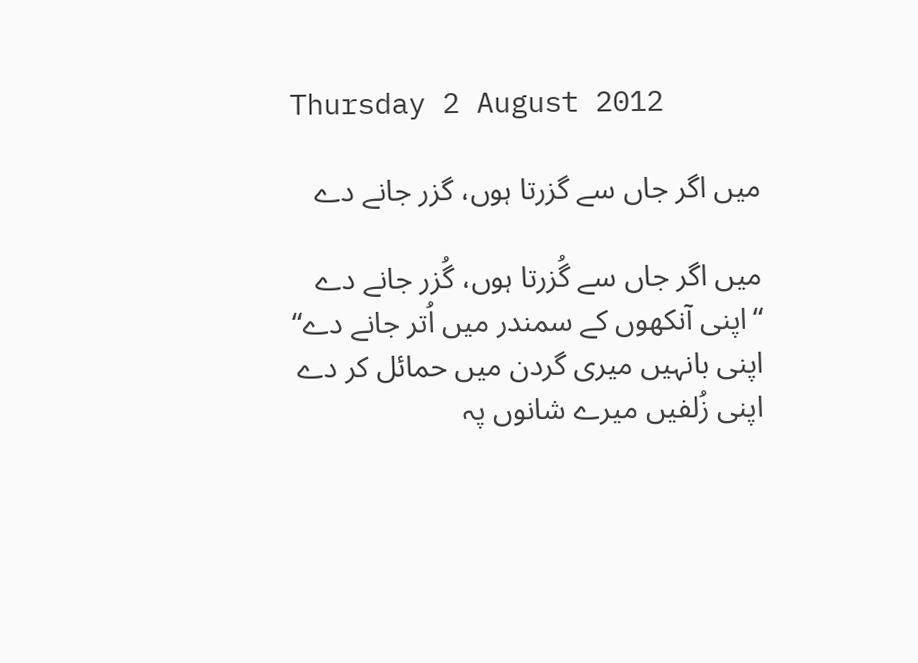Thursday 2 August 2012

ميں اگر جاں سے گزرتا ہوں، گزر جانے دے

ميں اگر جاں سے گُزرتا ہوں، گُزر جانے دے
“اپنی آنکھوں کے سمندر ميں اُتر جانے دے“
اپنی بانہيں ميری گردن ميں حمائل کر دے
اپنی زُلفيں ميرے شانوں پہ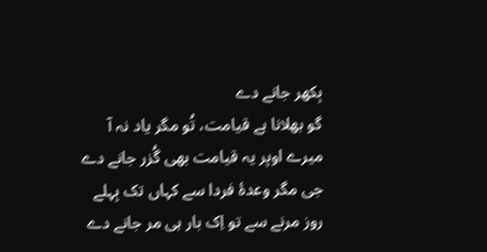بِکھر جانے دے
گو بھلانا ہے قيامت، تُو مگر ياد نہ آ
ميرے اوپر يہ قيامت بھی گُزر جانے دے
جی مگر وعدۂ فردا سے کہاں تک بِہلے
روز مرنے سے تو اِک بار ہی مر جانے دے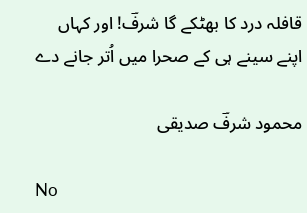قافلہ درد کا بھٹکے گا شرفؔ! اور کہاں
اپنے سينے ہی کے صحرا ميں اُتر جانے دے

محمود شرفؔ صديقی

No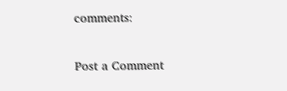comments:

Post a Comment